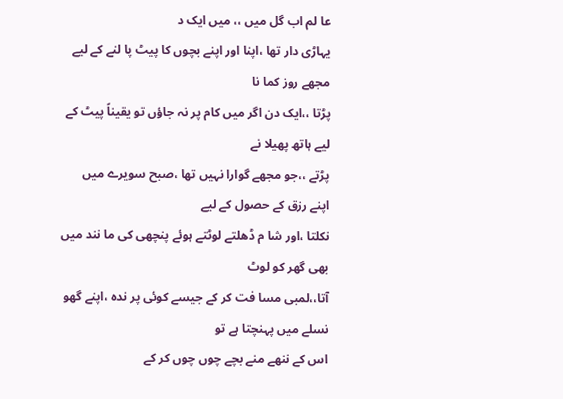عا لم اب گل میں ،، میں ایک د
یہاڑی دار تھا ،اپنا اور اپنے بچوں کا پیٹ پا لنے کے لیے مجھے روز کما نا
پڑتا ،،ایک دن اگر میں کام پر نہ جاؤں تو یقیناً پیٹ کے لیے ہاتھ پھیلا نے
پڑتے ،،جو مجھے گوارا نہیں تھا ،صبح سویرے میں اپنے رزق کے حصول کے لیے
نکلتا ،اور شا م ڈھلتے لوٹتے ہوئے پنچھی کی ما نند میں بھی گھر کو لوٹ
آتا،،لمبی مسا فت کر کے جیسے کوئی پر ندہ ،اپنے گھو نسلے میں پہنچتا ہے تو
اس کے ننھے منے بچے چوں چوں کر کے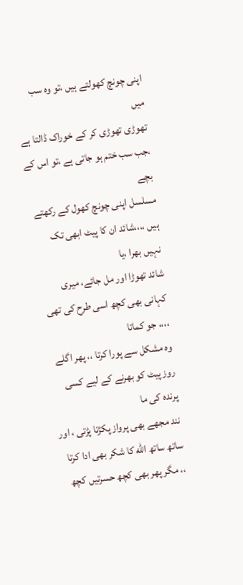اپنی چونچ کھولتے ہیں ،تو وہ سب میں
تھوڑی تھوڑی کر کے خوراک ڈالتا ہے ،جب سب ختم ہو جاتی ہے ،تو اس کے بچے
مسلسل اپنی چونچ کھول کے رکھتے ہیں ،،،،شائد ان کا پیٹ ابھی تک نہیں بھرا ،یا
شائد تھوڑا اور مل جائے، میری کہانی بھی کچھ اسی طرح کی تھی ،،،، جو کماتا
وہ مشکل سے پورا کرتا ،، پھر اگلے روز پیٹ کو بھرنے کے لیے کسی پرندہ کی ما
نند مجھے بھی پرواز پکڑتا پڑتی ، اور ساتھ ساتھ الله کا شکر بھی ادا کرتا
،، مگر پھر بھی کچھ حسرتیں کچھ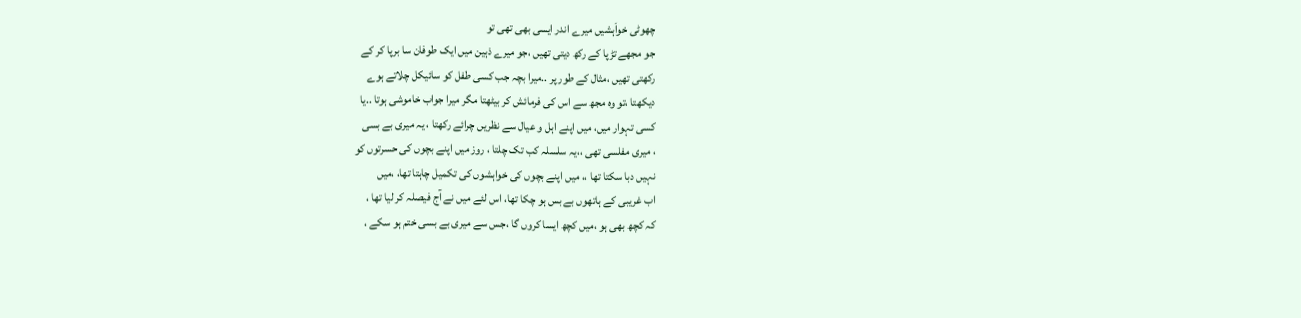چھوٹی خواَہشیں میرے اندر ایسی بھی تھی تو
جو مجھے تڑپا کے رکھ دیتی تھیں ،جو میرے ذہین میں ایک طوفان سا برپا کر کے
رکھتی تھیں ،مثال کے طور پر ..میرا بچہ جب کسی طفل کو سائیکل چلاتے ہوے
دیکھتا ،تو وہ مجھ سے اس کی فرمائش کر بیٹھتا مگر میرا جواب خاموشی ہوتا ..یا
کسی تہوار میں، میں اپنے اہل و عیال سے نظریں چرائے رکھتا ، یہ میری بے بسی
، میری مفلسی تھی ،،یہ سلسلہ کب تک چلتا ، روز میں اپنے بچوں کی حسرتوں کو
نہیں دبا سکتا تھا ،، میں اپنے بچوں کی خواہشوں کی تکمیل چاہتا تھا، ،میں
اب غریبی کے ہاتھوں بے بس ہو چکا تھا، اس لئے میں نے آج فیصلہ کر لیا تھا ،
کہ کچھ بھی ہو ،میں کچھ ایسا کروں گا ،جس سے میری بے بسی ختم ہو سکے ،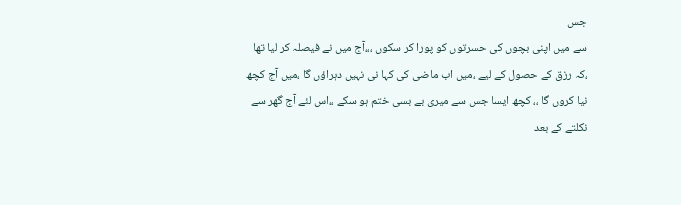جس
سے میں اپنی بچوں کی حسرتوں کو پورا کر سکوں ،،،آج میں نے فیصلہ کر لیا تھا
،کہ رزق کے حصول کے لیے ،میں اب ماضی کی کہا نی نہیں دہراؤں گا ،میں آج کچھ
نیا کروں گا ،، کچھ ایسا جس سے میری بے بسی ختم ہو سکے ،،اس لئے آج گھر سے
نکلتے کے بعد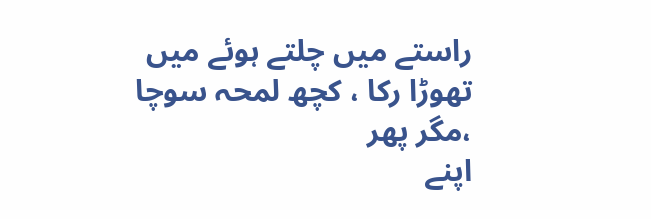راستے میں چلتے ہوئے میں تھوڑا رکا ، کچھ لمحہ سوچا ،مگر پھر
اپنے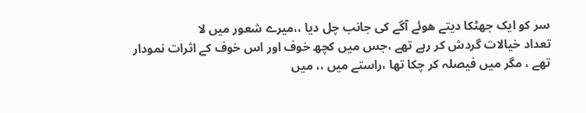سر کو ایک جھٹکا دیتے ھوئے آگے کی جانب چل دیا ،،میرے شعور میں لا
تعداد خیالات گردش کر رہے تھے ،جس میں کچھ خوف اور اس خوف کے اثرات نمودار
تھے ، مگر میں فیصلہ کر چکا تھا ،راستے میں ،، میں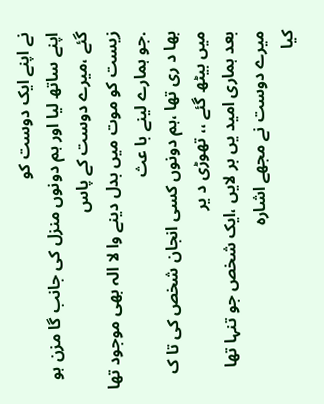نے اپنے ایک دوست کو
اپنے ساتھ لیا اور ہم دونوں منزل کی جانب گا مزن ہو گئے ،میرے دوست کے پاس
زیست کو موت میں بدل دینے وا لا الہ بھی موجود تھا .جو ہمارے لینے با عث
بھا د ری تھا ،ہم دونوں کسی انجان شخص کی تا ک میں بیٹھ گئے ،، تھوڑی د یر
بعد ہماری امید یں بر لایں ،ایک شخص جو تنہا تھا میرے دوست نے مجھے اشارہ
کیا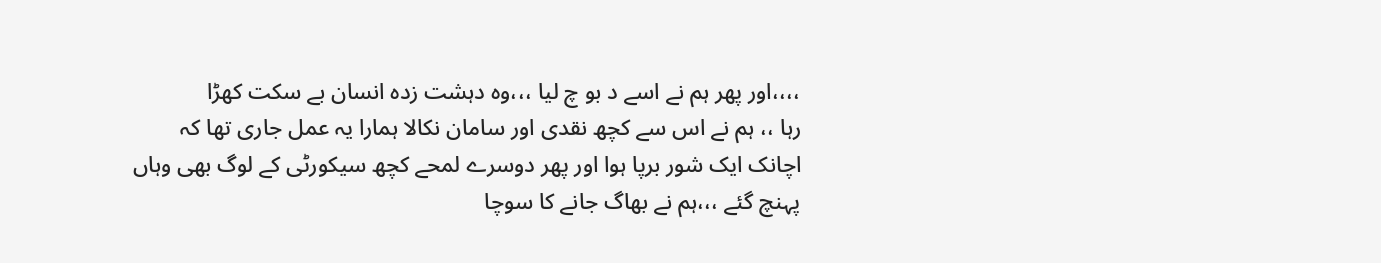،،،،اور پھر ہم نے اسے د بو چ لیا ،،،وہ دہشت زدہ انسان بے سکت کھڑا
رہا ،، ہم نے اس سے کچھ نقدی اور سامان نکالا ہمارا یہ عمل جاری تھا کہ
اچانک ایک شور برپا ہوا اور پھر دوسرے لمحے کچھ سیکورٹی کے لوگ بھی وہاں
پہنچ گئے ،،،ہم نے بھاگ جانے کا سوچا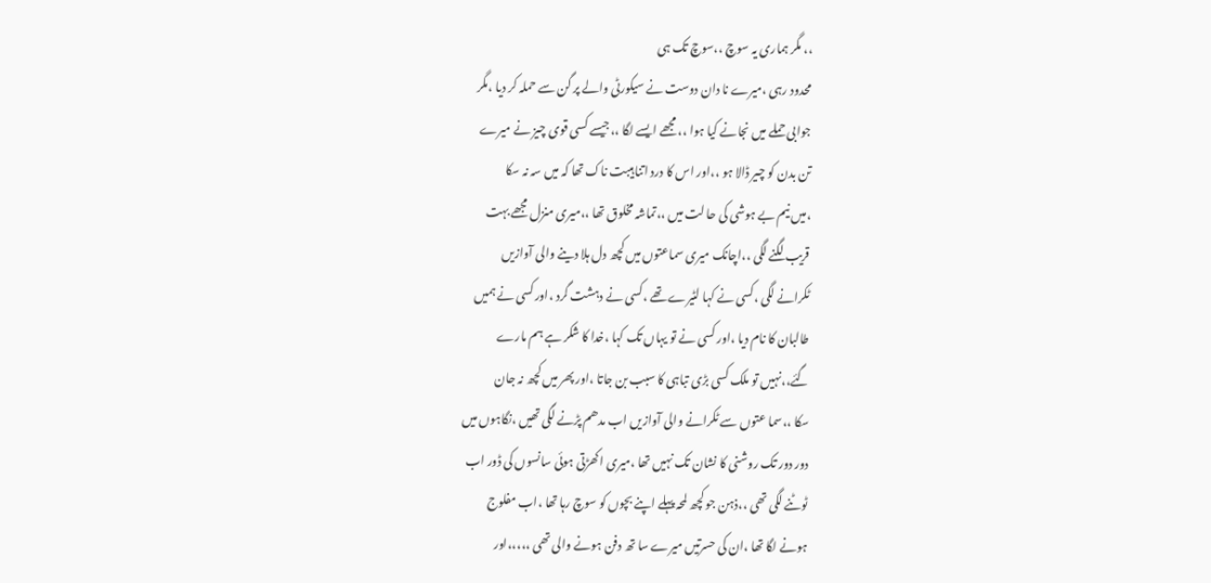،، مگر ہماری یہ سوچ ،،سوچ تک ہی
محدود رہی ،میرے نا دان دوست نے سیکورٹی والے پر گن سے حملہ کر دیا ،مگر
جوابی حملے میں نجانے کیا ہوا ،، مجھے ایسے لگا ،،جیسے کسی قوی چیز نے میرے
تن بدن کو چیر ڈالا ہو ،،اور اس کا درد اتنا ہیبت ناک تھا کہ میں سہ نہ سکا
،میں نیم بے ہوشی کی حا لت میں ،،تماشہ مخلوق تھا ،،میری منزل مجھے بہت
قریب لگنے لگی ،،اچانک میری سماعتوں میں کچھ دل ہلا دینے والی آوازیں
ٹکرانے لگی ،کسی نے کہا لٹیرے تھے ،کسی نے دہشت گرد ،اور کسی نے ہمیں
طالبان کا نام دیا ،اور کسی نے تو یہاں تک کہا ،خدا کا شکر ہے ہم مارے
گئے،،نہیں تو ملک کسی بڑی تباہی کا سبب بن جاتا ،اور پھر میں کچھ نہ جان
سکا ،،سما عتوں سے ٹکرانے والی آوازیں اب مدھم پڑنے لگی تھیں ،نگاہوں میں
دور دور تک روشنی کا نشان تک نہیں تھا ،میری اکھڑتی ہوئی سانسوں کی ڈور اب
ٹوٹنے لگی تھی ،،ذہن جو کچھ لمحہ پہلے اپنے بچوں کو سوچ رہا تھا ،اب مفلوج
ہونے لگا تھا ،ان کی حسرتیں میرے سا تھ دفن ہونے والی تھی ،،،،،اور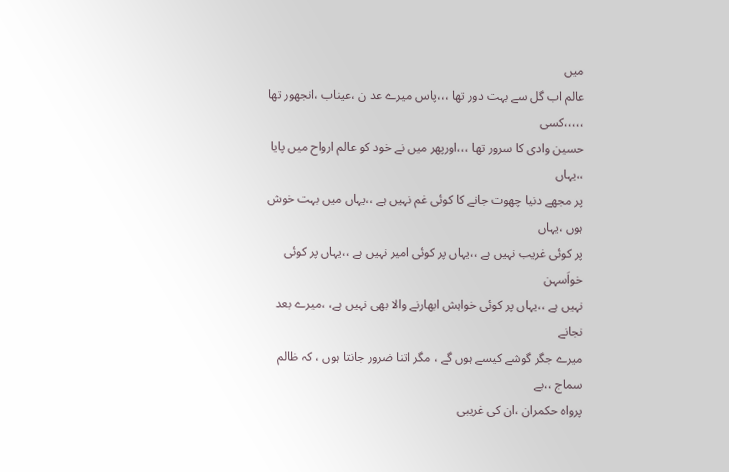میں
عالم اب گل سے بہت دور تھا ،،،پاس میرے عد ن ،عیناب ،انجھور تھا ،،،،،کسی
حسین وادی کا سرور تھا ،،،اورپھر میں نے خود کو عالم ارواح میں پایا ،،یہاں
پر مجھے دنیا چھوت جانے کا کوئی غم نہیں ہے ،،یہاں میں بہت خوش ہوں ،یہاں
پر کوئی غریب نہیں ہے ،،یہاں پر کوئی امیر نہیں ہے ،،یہاں پر کوئی خواَسہن
نہیں ہے ،،یہاں پر کوئی خواہش ابھارنے والا بھی نہیں ہے، ،میرے بعد نجانے
میرے جگر گوشے کیسے ہوں گے ، مگر اتنا ضرور جانتا ہوں ، کہ ظالم سماج ،،بے
پرواہ حکمران ،ان کی غریبی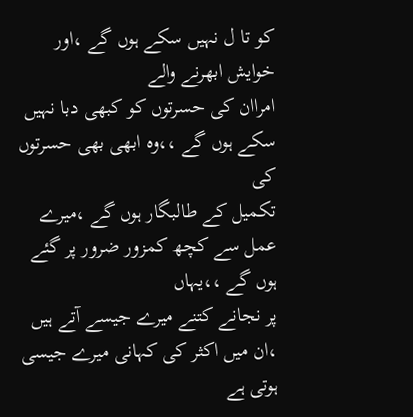کو تا ل نہیں سکے ہوں گے ،اور خوایش ابھرنے والے
امراان کی حسرتوں کو کبھی دبا نہیں سکے ہوں گے ،،وہ ابھی بھی حسرتوں کی
تکمیل کے طالبگار ہوں گے ،میرے عمل سے کچھ کمزور ضرور پر گئے ہوں گے ،،یہاں
پر نجانے کتنے میرے جیسے آتے ہیں ،ان میں اکثر کی کہانی میرے جیسی ہوتی ہے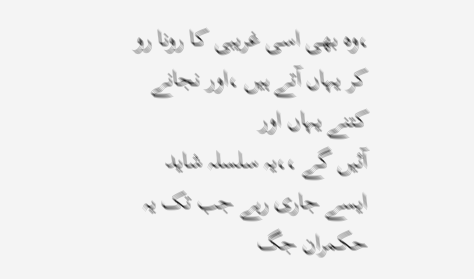،وہ بھی اسی غریبی کا رونا رو کر یہاں آتے ہیں ،اور نجانے کتنے یہاں اور
آئیں گے ،،یہ سلسلہ شاید ایسے جاری رہے جب تک یہ حکمران جگ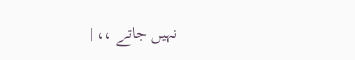نہیں جاتے ،، |